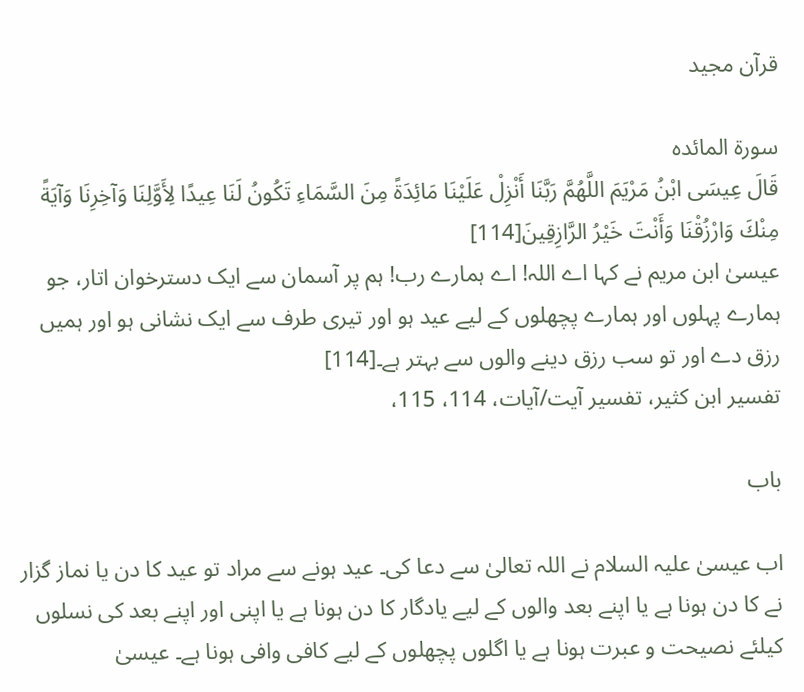قرآن مجيد

سورة المائده
قَالَ عِيسَى ابْنُ مَرْيَمَ اللَّهُمَّ رَبَّنَا أَنْزِلْ عَلَيْنَا مَائِدَةً مِنَ السَّمَاءِ تَكُونُ لَنَا عِيدًا لِأَوَّلِنَا وَآخِرِنَا وَآيَةً مِنْكَ وَارْزُقْنَا وَأَنْتَ خَيْرُ الرَّازِقِينَ[114]
عیسیٰ ابن مریم نے کہا اے اللہ! اے ہمارے رب! ہم پر آسمان سے ایک دسترخوان اتار، جو ہمارے پہلوں اور ہمارے پچھلوں کے لیے عید ہو اور تیری طرف سے ایک نشانی ہو اور ہمیں رزق دے اور تو سب رزق دینے والوں سے بہتر ہے۔[114]
تفسیر ابن کثیر، تفسیر آیت/آیات، 114، 115،

باب

اب عیسیٰ علیہ السلام نے اللہ تعالیٰ سے دعا کی۔ عید ہونے سے مراد تو عید کا دن یا نماز گزار نے کا دن ہونا ہے یا اپنے بعد والوں کے لیے یادگار کا دن ہونا ہے یا اپنی اور اپنے بعد کی نسلوں کیلئے نصیحت و عبرت ہونا ہے یا اگلوں پچھلوں کے لیے کافی وافی ہونا ہے۔ عیسیٰ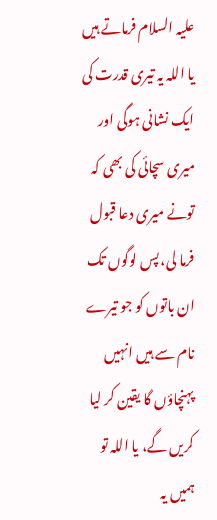علیہ السلام فرماتے ہیں یا اللہ یہ تیری قدرت کی ایک نشانی ہوگی اور میری سچائی کی بھی کہ تونے میری دعا قبول فرما لی، پس لوگوں تک ان باتوں کو جو تیرے نام سے ہیں انہیں پہنچاؤں گا یقین کر لیا کریں گے، یا اللہ تو ہمیں یہ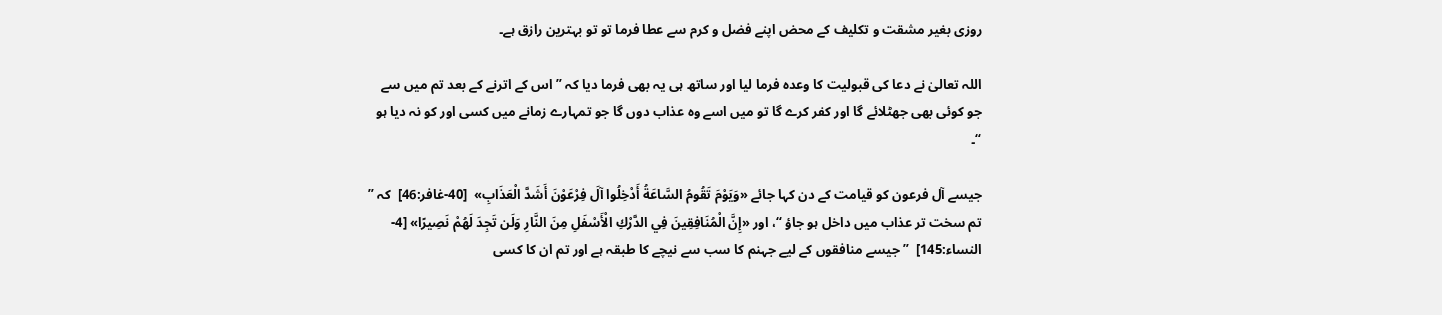روزی بغیر مشقت و تکلیف کے محض اپنے فضل و کرم سے عطا فرما تو تو بہترین رازق ہے۔

اللہ تعالیٰ نے دعا کی قبولیت کا وعدہ فرما لیا اور ساتھ ہی یہ بھی فرما دیا کہ ” اس کے اترنے کے بعد تم میں سے جو کوئی بھی جھٹلائے گا اور کفر کرے گا تو میں اسے وہ عذاب دوں گا جو تمہارے زمانے میں کسی اور کو نہ دیا ہو “۔

جیسے آل فرعون کو قیامت کے دن کہا جائے «وَيَوْمَ تَقُومُ السَّاعَةُ أَدْخِلُوا آلَ فِرْعَوْنَ أَشَدَّ الْعَذَابِ»  [40-غافر:46]  کہ ” تم سخت تر عذاب میں داخل ہو جاؤ “، اور «إِنَّ الْمُنَافِقِينَ فِي الدَّرْكِ الْأَسْفَلِ مِنَ النَّارِ وَلَن تَجِدَ لَهُمْ نَصِيرًا» [4-النساء:145]  ” جیسے منافقوں کے لیے جہنم کا سب سے نیچے کا طبقہ ہے اور تم ان کا کسی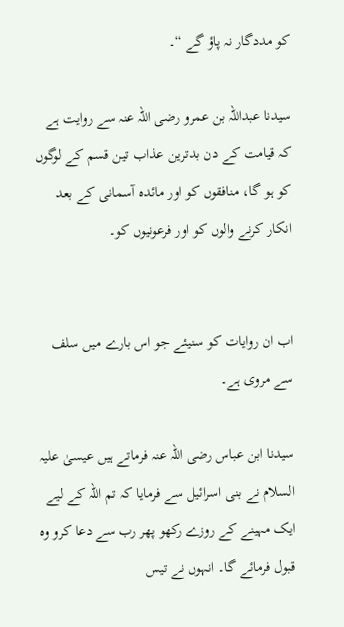کو مددگار نہ پاؤ گے “۔

سیدنا عبداللہ بن عمرو رضی اللہ عنہ سے روایت ہے کہ قیامت کے دن بدترین عذاب تین قسم کے لوگوں کو ہو گا، منافقوں کو اور مائدہ آسمانی کے بعد انکار کرنے والوں کو اور فرعونیوں کو۔


اب ان روایات کو سنیئے جو اس بارے میں سلف سے مروی ہے۔

سیدنا ابن عباس رضی اللہ عنہ فرماتے ہیں عیسیٰ علیہ السلام نے بنی اسرائیل سے فرمایا کہ تم اللہ کے لیے ایک مہینے کے روزے رکھو پھر رب سے دعا کرو وہ قبول فرمائے گا۔ انہوں نے تیس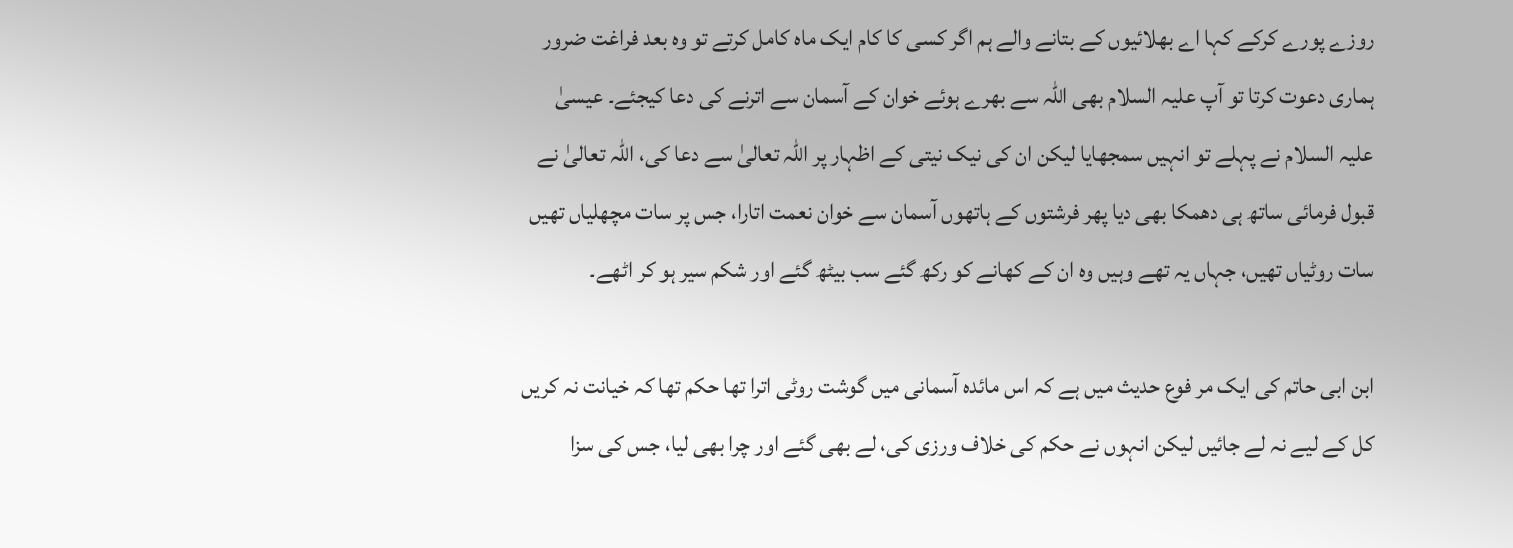روزے پورے کرکے کہا اے بھلائیوں کے بتانے والے ہم اگر کسی کا کام ایک ماہ کامل کرتے تو وہ بعد فراغت ضرور ہماری دعوت کرتا تو آپ علیہ السلام بھی اللہ سے بھرے ہوئے خوان کے آسمان سے اترنے کی دعا کیجئے۔ عیسیٰ علیہ السلام نے پہلے تو انہیں سمجھایا لیکن ان کی نیک نیتی کے اظہار پر اللہ تعالیٰ سے دعا کی، اللہ تعالیٰ نے قبول فرمائی ساتھ ہی دھمکا بھی دیا پھر فرشتوں کے ہاتھوں آسمان سے خوان نعمت اتارا، جس پر سات مچھلیاں تھیں سات روٹیاں تھیں، جہاں یہ تھے وہیں وہ ان کے کھانے کو رکھ گئے سب بیٹھ گئے اور شکم سیر ہو کر اٹھے۔

ابن ابی حاتم کی ایک مر فوع حدیث میں ہے کہ اس مائدہ آسمانی میں گوشت روٹی اترا تھا حکم تھا کہ خیانت نہ کریں کل کے لیے نہ لے جائیں لیکن انہوں نے حکم کی خلاف ورزی کی، لے بھی گئے اور چرا بھی لیا، جس کی سزا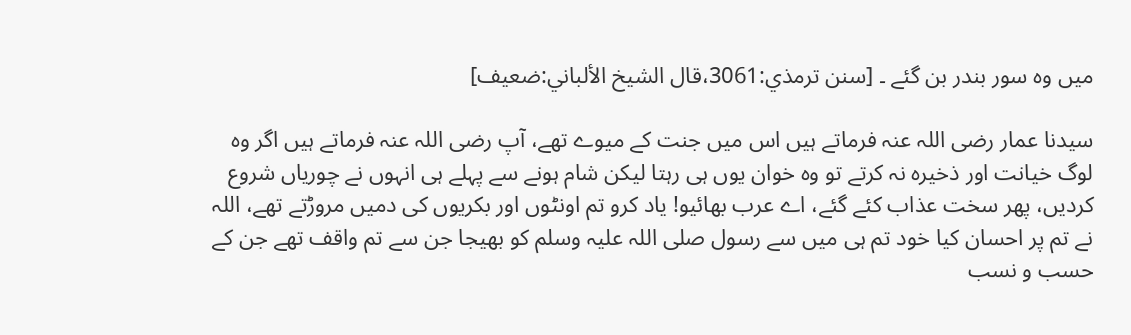میں وہ سور بندر بن گئے ۔ [سنن ترمذي:3061،قال الشيخ الألباني:ضعیف]

سیدنا عمار رضی اللہ عنہ فرماتے ہیں اس میں جنت کے میوے تھے، آپ رضی اللہ عنہ فرماتے ہیں اگر وہ لوگ خیانت اور ذخیرہ نہ کرتے تو وہ خوان یوں ہی رہتا لیکن شام ہونے سے پہلے ہی انہوں نے چوریاں شروع کردیں، پھر سخت عذاب کئے گئے، اے عرب بھائیو! یاد کرو تم اونٹوں اور بکریوں کی دمیں مروڑتے تھے، اللہ نے تم پر احسان کیا خود تم ہی میں سے رسول صلی اللہ علیہ وسلم کو بھیجا جن سے تم واقف تھے جن کے حسب و نسب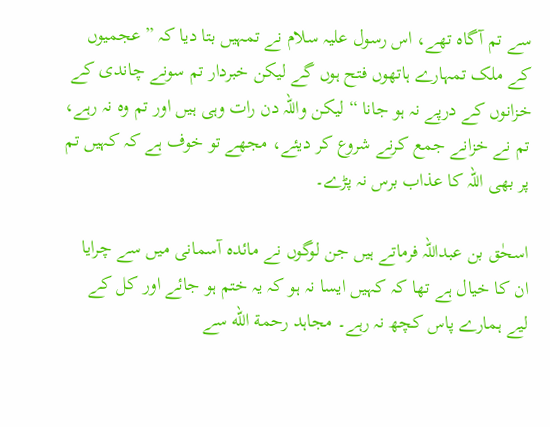سے تم آگاہ تھے، اس رسول علیہ سلام نے تمہیں بتا دیا کہ ” عجمیوں کے ملک تمہارے ہاتھوں فتح ہوں گے لیکن خبردار تم سونے چاندی کے خزانوں کے درپے نہ ہو جانا “ لیکن واللہ دن رات وہی ہیں اور تم وہ نہ رہے، تم نے خزانے جمع کرنے شروع کر دیئے، مجھے تو خوف ہے کہ کہیں تم پر بھی اللہ کا عذاب برس نہ پڑے۔

اسحٰق بن عبداللہ فرماتے ہیں جن لوگوں نے مائدہ آسمانی میں سے چرایا ان کا خیال ہے تھا کہ کہیں ایسا نہ ہو کہ یہ ختم ہو جائے اور کل کے لیے ہمارے پاس کچھ نہ رہے۔ مجاہد رحمة الله سے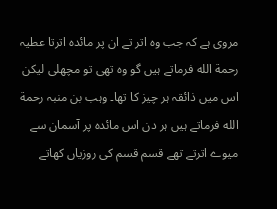مروی ہے کہ جب وہ اتر تے ان پر مائدہ اترتا عطیہ رحمة الله فرماتے ہیں گو وہ تھی تو مچھلی لیکن اس میں ذائقہ ہر چیز کا تھا۔ وہب بن منبہ رحمة الله فرماتے ہیں ہر دن اس مائدہ پر آسمان سے میوے اترتے تھے قسم قسم کی روزیاں کھاتے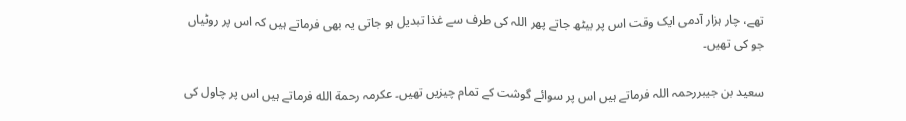تھے، چار ہزار آدمی ایک وقت اس پر بیٹھ جاتے پھر اللہ کی طرف سے غذا تبدیل ہو جاتی یہ بھی فرماتے ہیں کہ اس پر روٹیاں جو کی تھیں۔

سعید بن جیبررحمہ اللہ فرماتے ہیں اس پر سوائے گوشت کے تمام چیزیں تھیں۔ عکرمہ رحمة الله فرماتے ہیں اس پر چاول کی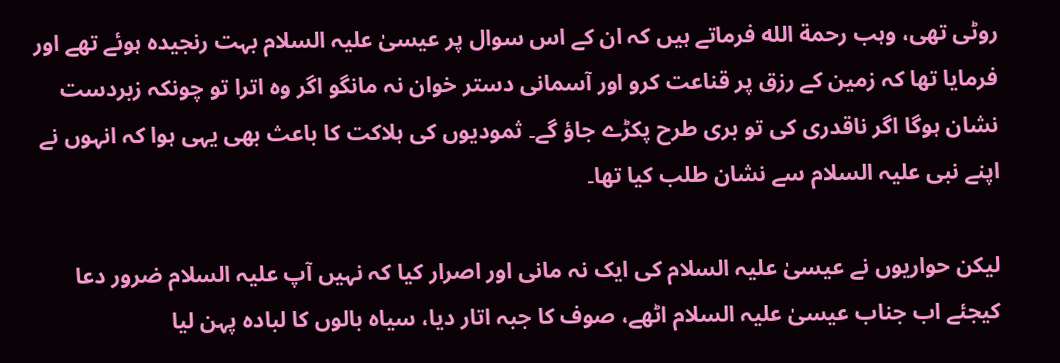روٹی تھی، وہب رحمة الله فرماتے ہیں کہ ان کے اس سوال پر عیسیٰ علیہ السلام بہت رنجیدہ ہوئے تھے اور فرمایا تھا کہ زمین کے رزق پر قناعت کرو اور آسمانی دستر خوان نہ مانگو اگر وہ اترا تو چونکہ زبردست نشان ہوگا اگر ناقدری کی تو بری طرح پکڑے جاؤ گے۔ ثمودیوں کی ہلاکت کا باعث بھی یہی ہوا کہ انہوں نے اپنے نبی علیہ السلام سے نشان طلب کیا تھا۔

لیکن حواریوں نے عیسیٰ علیہ السلام کی ایک نہ مانی اور اصرار کیا کہ نہیں آپ علیہ السلام ضرور دعا کیجئے اب جناب عیسیٰ علیہ السلام اٹھے، صوف کا جبہ اتار دیا، سیاہ بالوں کا لبادہ پہن لیا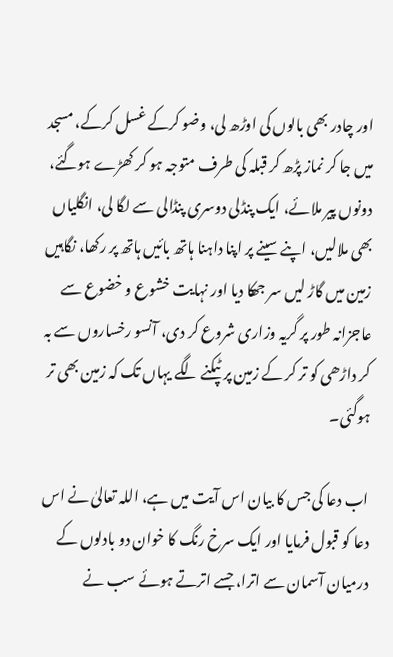اور چادر بھی بالوں کی اوڑھ لی، وضو کرکے غسل کرکے، مسجد میں جا کر نماز پڑھ کر قبلہ کی طرف متوجہ ہو کر کھڑے ہوگئے، دونوں پیر ملائے، ایک پنڈلی دوسری پنڈالی سے لگا لی، انگلیاں بھی ملالیں، اپنے سینے پر اپنا داہنا ہاتھ بائیں ہاتھ پر رکھا، نگاہیں زمین میں گاڑ لیں سر جھکا دیا اور نہایت خشوع و خضوع سے عاجزانہ طور پر گریہ وزاری شروع کر دی، آنسو رخساروں سے بہ کر داڑھی کو تر کر کے زمین پر ٹپکنے لگے یہاں تک کہ زمین بھی تر ہوگئی۔

اب دعا کی جس کا بیان اس آیت میں ہے، اللہ تعالیٰ نے اس دعا کو قبول فرمایا اور ایک سرخ رنگ کا خوان دو بادلوں کے درمیان آسمان سے اترا، جسے اترتے ہوئے سب نے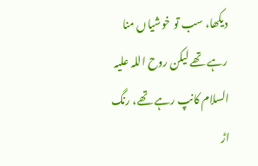دیکھا، سب تو خوشیاں منا رہے تھے لیکن روح اللہ علیہ السلام کانپ رہے تھے، رنگ اڑ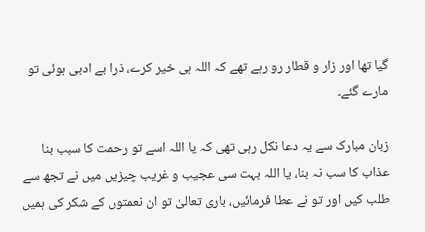گیا تھا اور زار و قطار رو رہے تھے کہ اللہ ہی خیر کرے، ذرا بے ادبی ہوئی تو مارے گئے۔

زبان مبارک سے یہ دعا نکل رہی تھی کہ یا اللہ اسے تو رحمت کا سبب بنا عذاب کا سب نہ بنا، یا اللہ بہت سی عجیب و غریب چیزیں میں نے تجھ سے طلب کیں اور تو نے عطا فرمائیں، باری تعالیٰ تو ان نعمتوں کے شکر کی ہمیں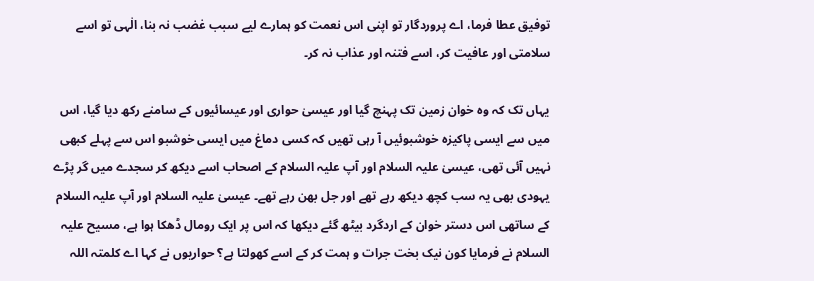توفیق عطا فرما، اے پروردگار تو اپنی اس نعمت کو ہمارے لیے سبب غضب نہ بنا، الٰہی تو اسے سلامتی اور عافیت کر، اسے فتنہ اور عذاب نہ کر۔

یہاں تک کہ وہ خوان زمین تک پہنچ گیا اور عیسیٰ حواری اور عیسائیوں کے سامنے رکھ دیا گیا، اس میں سے ایسی پاکیزہ خوشبوئیں آ رہی تھیں کہ کسی دماغ میں ایسی خوشبو اس سے پہلے کبھی نہیں آئی تھی، عیسیٰ علیہ السلام اور آپ علیہ السلام کے اصحاب اسے دیکھ کر سجدے میں گر پڑے یہودی بھی یہ سب کچھ دیکھ رہے تھے اور جل بھن رہے تھے۔ عیسیٰ علیہ السلام اور آپ علیہ السلام کے ساتھی اس دستر خوان کے اردگرد بیٹھ گئے دیکھا کہ اس پر ایک رومال ڈھکا ہوا ہے، مسیح علیہ السلام نے فرمایا کون نیک بخت جرات و ہمت کر کے اسے کھولتا ہے؟ حواریوں نے کہا اے کلمتہ اللہ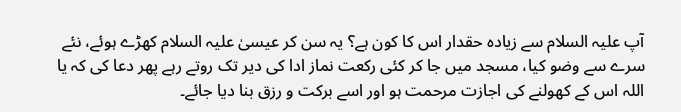آپ علیہ السلام سے زیادہ حقدار اس کا کون ہے؟ یہ سن کر عیسیٰ علیہ السلام کھڑے ہوئے، نئے سرے سے وضو کیا، مسجد میں جا کر کئی رکعت نماز ادا کی دیر تک روتے رہے پھر دعا کی کہ یا اللہ اس کے کھولنے کی اجازت مرحمت ہو اور اسے برکت و رزق بنا دیا جائے۔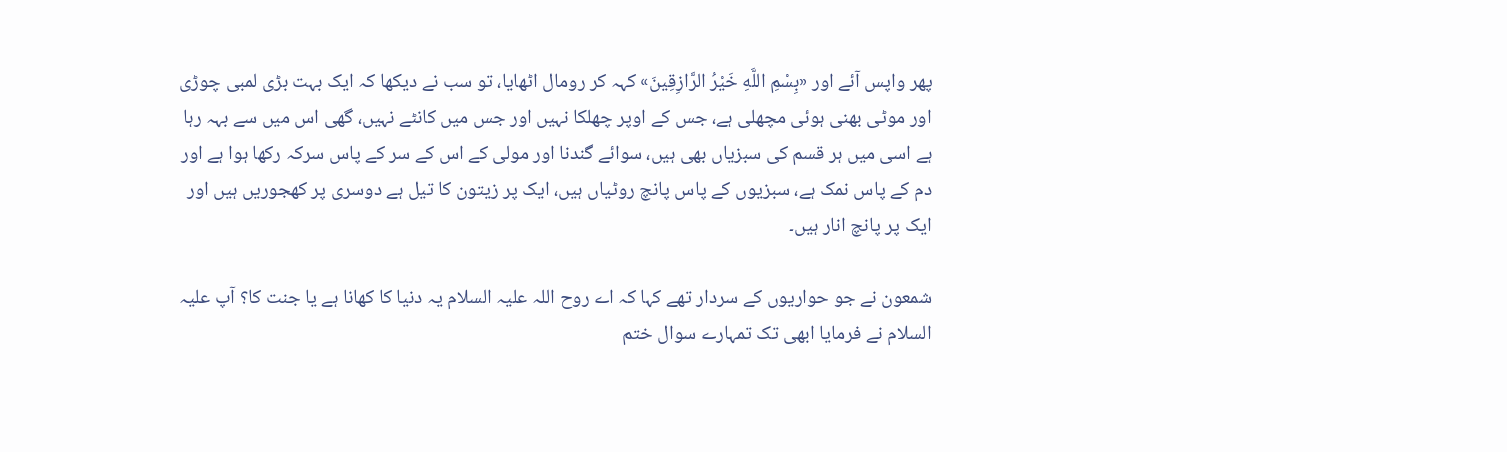پھر واپس آئے اور «بِسْمِ اللَّهِ خَيْرُ الرَّازِقِينَ» کہہ کر رومال اٹھایا، تو سب نے دیکھا کہ ایک بہت بڑی لمبی چوڑی اور موٹی بھنی ہوئی مچھلی ہے، جس کے اوپر چھلکا نہیں اور جس میں کانٹے نہیں، گھی اس میں سے بہہ رہا ہے اسی میں ہر قسم کی سبزیاں بھی ہیں، سوائے گندنا اور مولی کے اس کے سر کے پاس سرکہ رکھا ہوا ہے اور دم کے پاس نمک ہے، سبزیوں کے پاس پانچ روٹیاں ہیں، ایک پر زیتون کا تیل ہے دوسری پر کھجوریں ہیں اور ایک پر پانچ انار ہیں۔

شمعون نے جو حواریوں کے سردار تھے کہا کہ اے روح اللہ علیہ السلام یہ دنیا کا کھانا ہے یا جنت کا؟ آپ علیہ السلام نے فرمایا ابھی تک تمہارے سوال ختم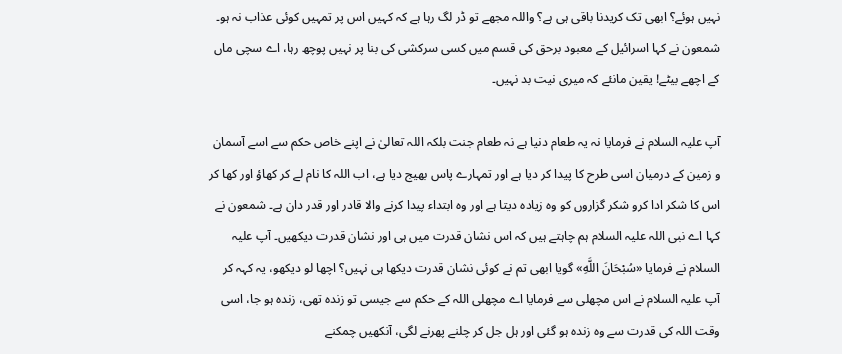نہیں ہوئے؟ ابھی تک کریدنا باقی ہی ہے؟ واللہ مجھے تو ڈر لگ رہا ہے کہ کہیں اس پر تمہیں کوئی عذاب نہ ہو۔ شمعون نے کہا اسرائیل کے معبود برحق کی قسم میں کسی سرکشی کی بنا پر نہیں پوچھ رہا، اے سچی ماں کے اچھے بیٹے! یقین مانئے کہ میری نیت بد نہیں۔

آپ علیہ السلام نے فرمایا نہ یہ طعام دنیا ہے نہ طعام جنت بلکہ اللہ تعالیٰ نے اپنے خاص حکم سے اسے آسمان و زمین کے درمیان اسی طرح کا پیدا کر دیا ہے اور تمہارے پاس بھیج دیا ہے، اب اللہ کا نام لے کر کھاؤ اور کھا کر اس کا شکر ادا کرو شکر گزاروں کو وہ زیادہ دیتا ہے اور وہ ابتداء پیدا کرنے والا قادر اور قدر دان ہے۔ شمعون نے کہا اے نبی اللہ علیہ السلام ہم چاہتے ہیں کہ اس نشان قدرت میں ہی اور نشان قدرت دیکھیں۔ آپ علیہ السلام نے فرمایا «سُبْحَانَ اللَّهِ» گویا ابھی تم نے کوئی نشان قدرت دیکھا ہی نہیں؟ اچھا لو دیکھو، یہ کہہ کر آپ علیہ السلام نے اس مچھلی سے فرمایا اے مچھلی اللہ کے حکم سے جیسی تو زندہ تھی، زندہ ہو جا، اسی وقت اللہ کی قدرت سے وہ زندہ ہو گئی اور ہل جل کر چلنے پھرنے لگی، آنکھیں چمکنے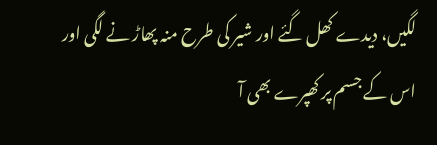لگیں، دیدے کھل گئے اور شیر کی طرح منہ پھاڑ نے لگی اور اس کے جسم پر کھپرے بھی آ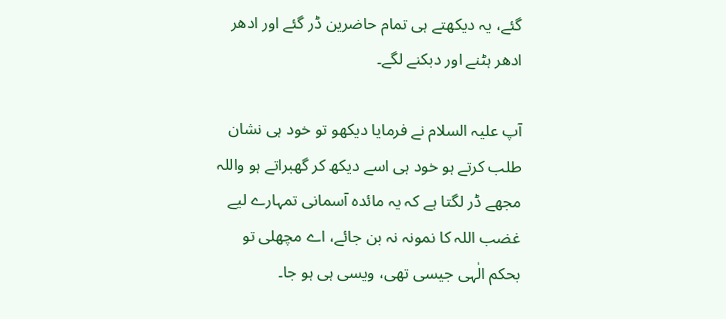گئے، یہ دیکھتے ہی تمام حاضرین ڈر گئے اور ادھر ادھر ہٹنے اور دبکنے لگے۔

آپ علیہ السلام نے فرمایا دیکھو تو خود ہی نشان طلب کرتے ہو خود ہی اسے دیکھ کر گھبراتے ہو واللہ مجھے ڈر لگتا ہے کہ یہ مائدہ آسمانی تمہارے لیے غضب اللہ کا نمونہ نہ بن جائے، اے مچھلی تو بحکم الٰہی جیسی تھی، ویسی ہی ہو جا۔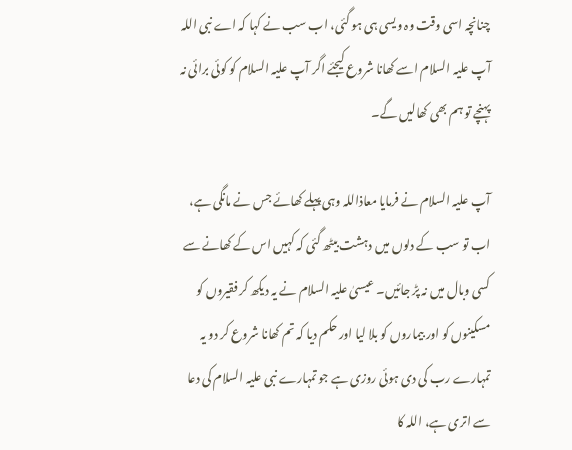چنانچہ اسی وقت وہ ویسی ہی ہو گئی، اب سب نے کہا کہ اے نبی اللہ آپ علیہ السلام اسے کھانا شروع کیجئے اگر آپ علیہ السلام کو کوئی برائی نہ پہنچے تو ہم بھی کھالیں گے۔

آپ علیہ السلام نے فرمایا معاذاللہ وہی پہلے کھائے جس نے مانگی ہے، اب تو سب کے دلوں میں دہشت بیٹھ گئی کہ کہیں اس کے کھانے سے کسی وبال میں نہ پڑ جائیں۔ عیسیٰ علیہ السلام نے یہ دیکھ کر فقیروں کو مسکینوں کو اور بیماروں کو بلا لیا اور حکم دیا کہ تم کھانا شروع کر دو یہ تمہارے رب کی دی ہوئی روزی ہے جو تمہارے نبی علیہ السلام کی دعا سے اتری ہے، اللہ کا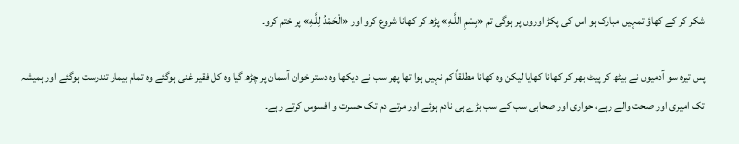شکر کر کے کھاؤ تمہیں مبارک ہو اس کی پکڑ اوروں پر ہوگی تم «بِسْمِ اللَّـهِ» پڑھ کر کھانا شروع کرو اور «الْحَمْدُ لِلَّـهِ» پر ختم کرو۔

پس تیرہ سو آدمیوں نے بیٹھ کر پیٹ بھر کر کھانا کھایا لیکن وہ کھانا مطلقاً کم نہیں ہوا تھا پھر سب نے دیکھا وہ دستر خوان آسمان پر چڑھ گیا وہ کل فقیر غنی ہوگئے وہ تمام بیمار تندرست ہوگئے اور ہمیشہ تک امیری اور صحت والے رہے، حواری اور صحابی سب کے سب بڑے ہی نادم ہوئے اور مرتے دم تک حسرت و افسوس کرتے رہے۔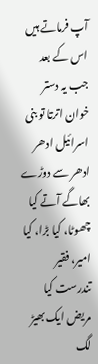آپ فرماتے ہیں اس کے بعد جب یہ دستر خوان اترتا تو بنی اسرائیل ادھر ادھر سے دوڑے بھاگے آتے کیا چھوٹا، کیا بڑا، کیا امیر، فقیر تندرست کیا مریض ایک بھیڑ لگ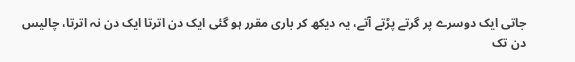جاتی ایک دوسرے پر گرتے پڑتے آتے، یہ دیکھ کر باری مقرر ہو گئی ایک دن اترتا ایک دن نہ اترتا، چالیس دن تک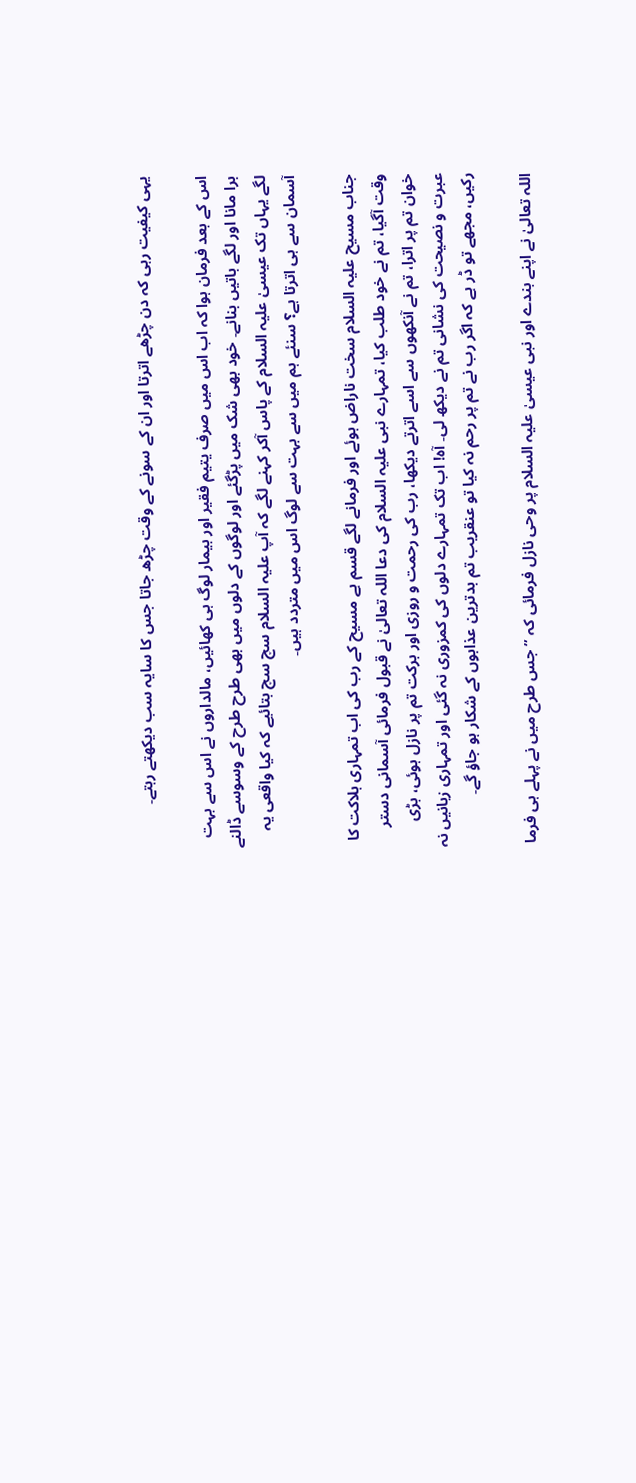یہی کیفیت رہی کہ دن چڑھے اترتا اور ان کے سونے کے وقت چڑھ جاتا جس کا سایہ سب دیکھتے رہتے۔

اس کے بعد فرمان ہوا کہ اب اس میں صرف یتیم فقیر اور بیمار لوگ ہی کھائیں، مالداروں نے اس سے بہت برا مانا اور لگے باتیں بنانے۔ خود بھی شک میں پڑگئے اور لوگوں کے دلوں میں بھی طرح طرح کے وسوسے ڈالنے لگے یہاں تک عیسیٰ علیہ السلام کے پاس آکر کہنے لگے کہ آپ علیہ السلام سچ سچ بتائیے کہ کیا واقعی یہ آسمان سے ہی اترتا ہے؟ سنئے ہم میں سے بہت سے لوگ اس میں متردد ہیں۔

جناب مسیح علیہ السلام سخت ناراض ہوئے اور فرمانے لگے قسم ہے مسیح کے رب کی اب تمہاری ہلاکت کا وقت آگیا، تم نے خود طلب کیا، تمہارے نبی علیہ السلام کی دعا اللہ تعالیٰ نے قبول فرمائی آسمانی دستر خوان تم پر اترا، تم نے آنکھوں سے اسے اترتے دیکھا، رب کی رحمت و روزی اور برکت تم پر نازل ہوئی، بڑی عبرت و نصیحت کی نشانی تم نے دیکھ لی۔ آہ! اب تک تمہارے دلوں کی کمزوری نہ گئی اور تمہاری زبانیں نہ رکیں، مجھے تو ڈر ہے کہ اگر رب نے تم پر رحم نہ کیا تو عنقریب تم بدترین عذابوں کے شکار ہو جاؤ گے۔

اللہ تعالیٰ نے اپنے بندے اور نبی عیسیٰ علیہ السلام پر وحی نازل فرمائی کہ ” جس طرح میں نے پہلے ہی فرما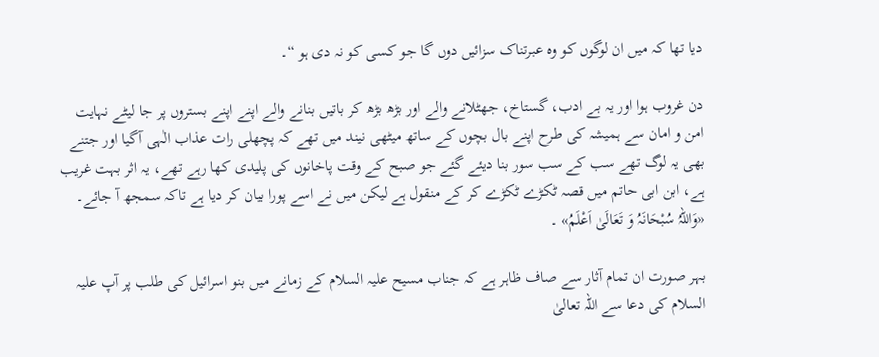دیا تھا کہ میں ان لوگوں کو وہ عبرتناک سزائیں دوں گا جو کسی کو نہ دی ہو “۔

دن غروب ہوا اور یہ بے ادب، گستاخ، جھٹلانے والے اور بڑھ بڑھ کر باتیں بنانے والے اپنے اپنے بستروں پر جا لیٹے نہایت امن و امان سے ہمیشہ کی طرح اپنے بال بچوں کے ساتھ میٹھی نیند میں تھے کہ پچھلی رات عذاب الٰہی آگیا اور جتنے بھی یہ لوگ تھے سب کے سب سور بنا دیئے گئے جو صبح کے وقت پاخانوں کی پلیدی کھا رہے تھے، یہ اثر بہت غریب ہے، ابن ابی حاتم میں قصہ ٹکڑے ٹکڑے کر کے منقول ہے لیکن میں نے اسے پورا بیان کر دیا ہے تاکہ سمجھ آ جائے۔ «وَاللہُ سُبْحَانَہُ وَ تَعَالَىٰ اَعْلَمُ» ۔

بہر صورت ان تمام آثار سے صاف ظاہر ہے کہ جناب مسیح علیہ السلام کے زمانے میں بنو اسرائیل کی طلب پر آپ علیہ السلام کی دعا سے اللہ تعالیٰ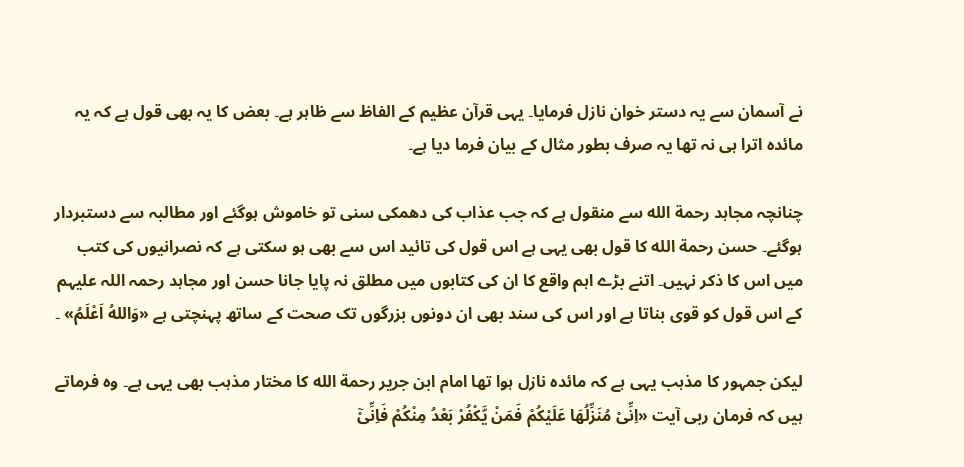نے آسمان سے یہ دستر خوان نازل فرمایا۔ یہی قرآن عظیم کے الفاظ سے ظاہر ہے۔ بعض کا یہ بھی قول ہے کہ یہ مائدہ اترا ہی نہ تھا یہ صرف بطور مثال کے بیان فرما دیا ہے۔

چنانچہ مجاہد رحمة الله سے منقول ہے کہ جب عذاب کی دھمکی سنی تو خاموش ہوگئے اور مطالبہ سے دستبردار ہوگئے۔ حسن رحمة الله کا قول بھی یہی ہے اس قول کی تائید اس سے بھی ہو سکتی ہے کہ نصرانیوں کی کتب میں اس کا ذکر نہیں۔ اتنے بڑے اہم واقع کا ان کی کتابوں میں مطلق نہ پایا جانا حسن اور مجاہد رحمہ اللہ علیہم کے اس قول کو قوی بناتا ہے اور اس کی سند بھی ان دونوں بزرگوں تک صحت کے ساتھ پہنچتی ہے «وَاللهُ اَعْلَمُ» ۔

لیکن جمہور کا مذہب یہی ہے کہ مائدہ نازل ہوا تھا امام ابن جریر رحمة الله کا مختار مذہب بھی یہی ہے۔ وہ فرماتے ہیں کہ فرمان ربی آیت «اِنِّىْ مُنَزِّلُهَا عَلَيْكُمْ فَمَنْ يَّكْفُرْ بَعْدُ مِنْكُمْ فَاِنِّىْٓ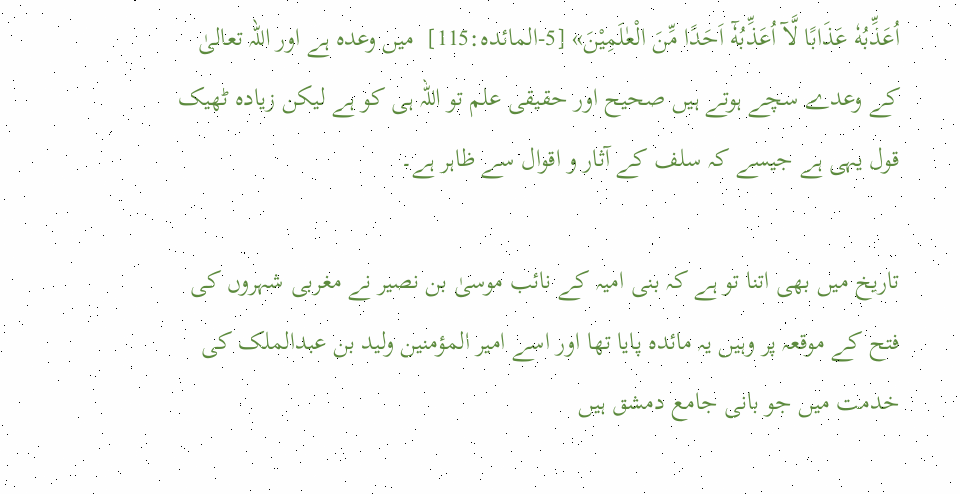اُعَذِّبُهٗ عَذَابًا لَّآ اُعَذِّبُهٗٓ اَحَدًا مِّنَ الْعٰلَمِيْنَ» [5-المائدہ:115]  میں وعدہ ہے اور اللہ تعالیٰ کے وعدے سچے ہوتے ہیں صحیح اور حقیقی علم تو اللہ ہی کو ہے لیکن زیادہ ٹھیک قول یہی ہے جیسے کہ سلف کے آثار و اقوال سے ظاہر ہے۔

تاریخ میں بھی اتنا تو ہے کہ بنی امیہ کے نائب موسیٰ بن نصیر نے مغربی شہروں کی فتح کے موقعہ پر وہیں یہ مائدہ پایا تھا اور اسے امیر المؤمنین ولید بن عبدالملک کی خدمت میں جو بانی جامع دمشق ہیں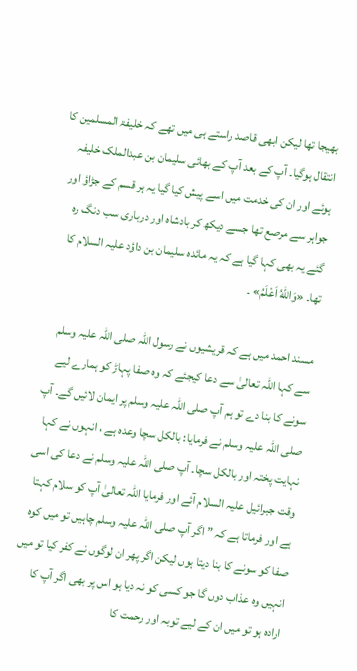بھیجا تھا لیکن ابھی قاصد راستے ہی میں تھے کہ خلیفۃ المسلمین کا انتقال ہوگیا۔ آپ کے بعد آپ کے بھائی سلیمان بن عبدالملک خلیفہ ہوئے اور ان کی خدمت میں اسے پیش کیا گیا یہ ہر قسم کے جڑاؤ اور جواہر سے مرصع تھا جسے دیکھ کر بادشاہ اور درباری سب دنگ رہ گئے یہ بھی کہا گیا ہے کہ یہ مائدہ سلیمان بن داؤد علیہ السلام کا تھا۔ «وَاللهُ اَعْلَمُ» ۔

مسند احمد میں ہے کہ قریشیوں نے رسول اللہ صلی اللہ علیہ وسلم سے کہا اللہ تعالیٰ سے دعا کیجئے کہ وہ صفا پہاڑ کو ہمارے لیے سونے کا بنا دے تو ہم آپ صلی اللہ علیہ وسلم پر ایمان لائیں گے۔ آپ صلی اللہ علیہ وسلم نے فرمایا: بالکل سچا وعدہ ہے ، انہوں نے کہا نہایت پختہ اور بالکل سچا۔ آپ صلی اللہ علیہ وسلم نے دعا کی اسی وقت جبرائیل علیہ السلام آئے اور فرمایا اللہ تعالیٰ آپ کو سلام کہتا ہے اور فرماتا ہے کہ ” اگر آپ صلی اللہ علیہ وسلم چاہیں تو میں کوہ صفا کو سونے کا بنا دیتا ہوں لیکن اگر پھر ان لوگوں نے کفر کیا تو میں انہیں وہ عذاب دوں گا جو کسی کو نہ دیا ہو اس پر بھی اگر آپ کا ارادہ ہو تو میں ان کے لیے توبہ اور رحمت کا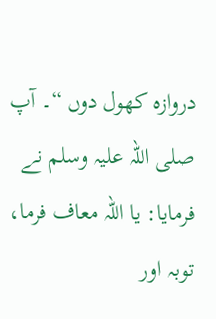دروازہ کھول دوں “۔ آپ صلی اللہ علیہ وسلم نے فرمایا: یا اللہ معاف فرما، توبہ اور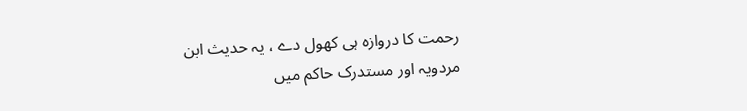رحمت کا دروازہ ہی کھول دے ، یہ حدیث ابن مردویہ اور مستدرک حاکم میں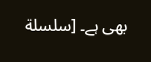بھی ہے۔ [سلسلة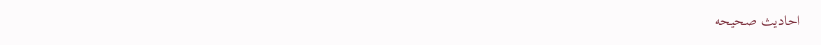احادیث صحیحه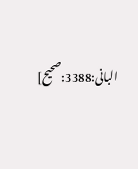البانی:3388:صحیح]